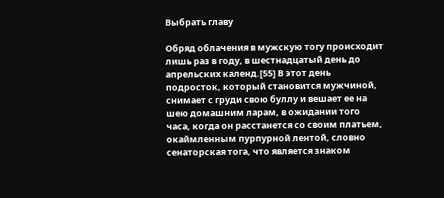Выбрать главу

Обряд облачения в мужскую тогу происходит лишь раз в году, в шестнадцатый день до апрельских календ.[55] В этот день подросток, который становится мужчиной, снимает с груди свою буллу и вешает ее на шею домашним ларам, в ожидании того часа, когда он расстанется со своим платьем, окаймленным пурпурной лентой, словно сенаторская тога, что является знаком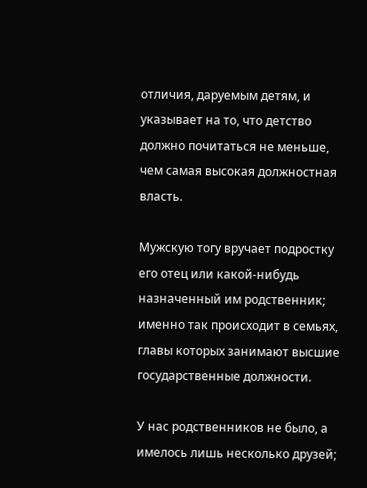отличия, даруемым детям, и указывает на то, что детство должно почитаться не меньше, чем самая высокая должностная власть.

Мужскую тогу вручает подростку его отец или какой-нибудь назначенный им родственник; именно так происходит в семьях, главы которых занимают высшие государственные должности.

У нас родственников не было, а имелось лишь несколько друзей;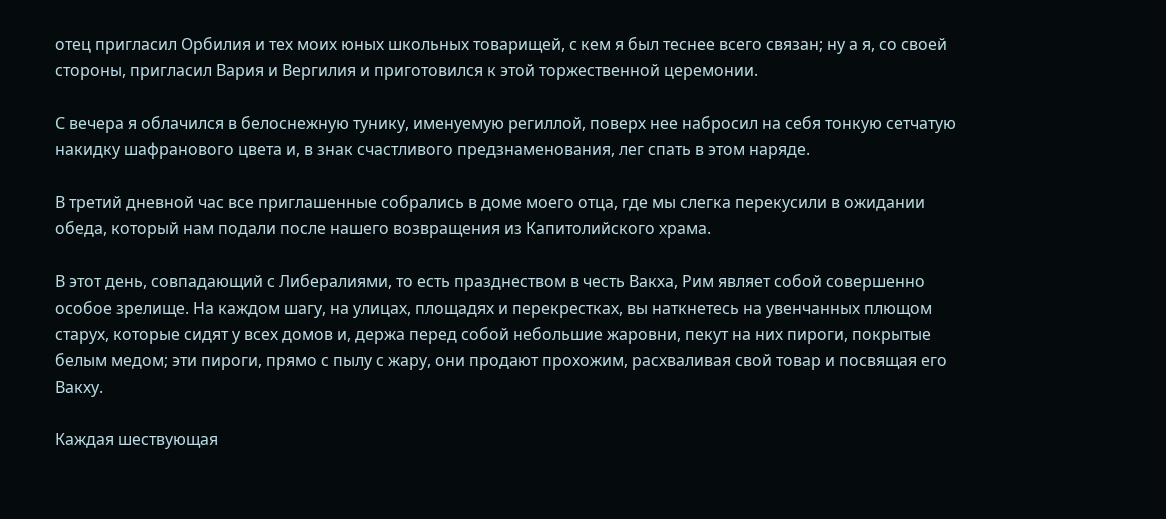отец пригласил Орбилия и тех моих юных школьных товарищей, с кем я был теснее всего связан; ну а я, со своей стороны, пригласил Вария и Вергилия и приготовился к этой торжественной церемонии.

С вечера я облачился в белоснежную тунику, именуемую региллой, поверх нее набросил на себя тонкую сетчатую накидку шафранового цвета и, в знак счастливого предзнаменования, лег спать в этом наряде.

В третий дневной час все приглашенные собрались в доме моего отца, где мы слегка перекусили в ожидании обеда, который нам подали после нашего возвращения из Капитолийского храма.

В этот день, совпадающий с Либералиями, то есть празднеством в честь Вакха, Рим являет собой совершенно особое зрелище. На каждом шагу, на улицах, площадях и перекрестках, вы наткнетесь на увенчанных плющом старух, которые сидят у всех домов и, держа перед собой небольшие жаровни, пекут на них пироги, покрытые белым медом; эти пироги, прямо с пылу с жару, они продают прохожим, расхваливая свой товар и посвящая его Вакху.

Каждая шествующая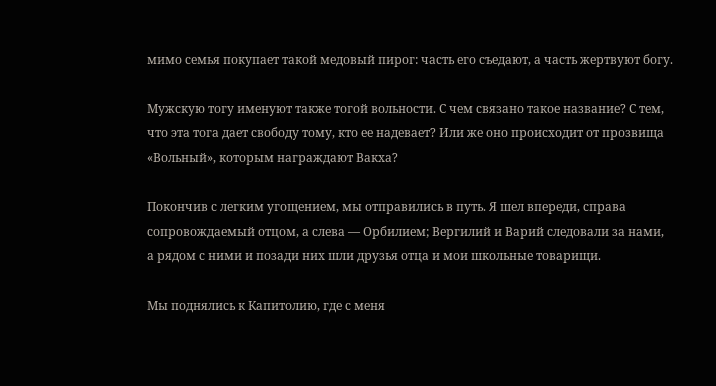мимо семья покупает такой медовый пирог: часть его съедают, а часть жертвуют богу.

Мужскую тогу именуют также тогой вольности. С чем связано такое название? С тем, что эта тога дает свободу тому, кто ее надевает? Или же оно происходит от прозвища «Вольный», которым награждают Вакха?

Покончив с легким угощением, мы отправились в путь. Я шел впереди, справа сопровождаемый отцом, а слева — Орбилием; Вергилий и Варий следовали за нами, а рядом с ними и позади них шли друзья отца и мои школьные товарищи.

Мы поднялись к Капитолию, где с меня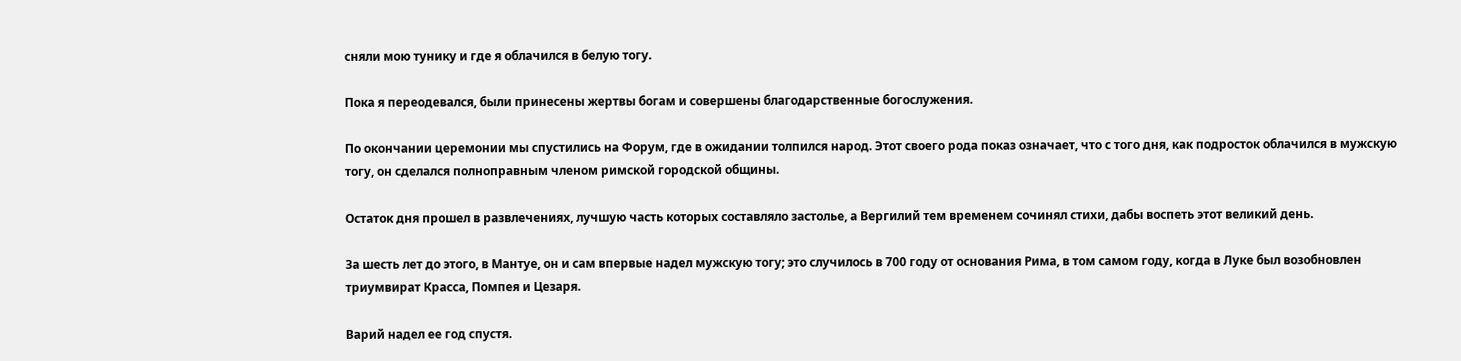сняли мою тунику и где я облачился в белую тогу.

Пока я переодевался, были принесены жертвы богам и совершены благодарственные богослужения.

По окончании церемонии мы спустились на Форум, где в ожидании толпился народ. Этот своего рода показ означает, что с того дня, как подросток облачился в мужскую тогу, он сделался полноправным членом римской городской общины.

Остаток дня прошел в развлечениях, лучшую часть которых составляло застолье, а Вергилий тем временем сочинял стихи, дабы воспеть этот великий день.

За шесть лет до этого, в Мантуе, он и сам впервые надел мужскую тогу; это случилось в 700 году от основания Рима, в том самом году, когда в Луке был возобновлен триумвират Красса, Помпея и Цезаря.

Варий надел ее год спустя.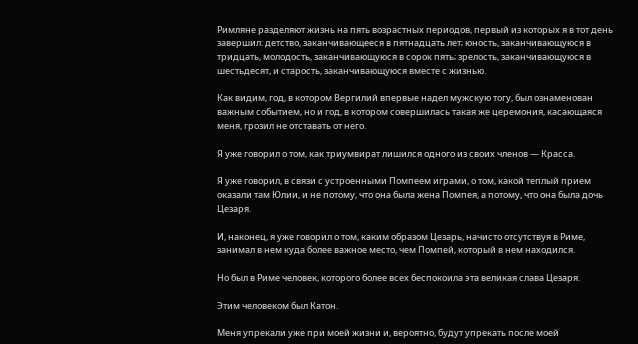Римляне разделяют жизнь на пять возрастных периодов, первый из которых я в тот день завершил: детство, заканчивающееся в пятнадцать лет; юность, заканчивающуюся в тридцать, молодость, заканчивающуюся в сорок пять; зрелость, заканчивающуюся в шестьдесят, и старость, заканчивающуюся вместе с жизнью.

Как видим, год, в котором Вергилий впервые надел мужскую тогу, был ознаменован важным событием, но и год, в котором совершилась такая же церемония, касающаяся меня, грозил не отставать от него.

Я уже говорил о том, как триумвират лишился одного из своих членов — Красса.

Я уже говорил, в связи с устроенными Помпеем играми, о том, какой теплый прием оказали там Юлии, и не потому, что она была жена Помпея, а потому, что она была дочь Цезаря.

И, наконец, я уже говорил о том, каким образом Цезарь, начисто отсутствуя в Риме, занимал в нем куда более важное место, чем Помпей, который в нем находился.

Но был в Риме человек, которого более всех беспокоила эта великая слава Цезаря.

Этим человеком был Катон.

Меня упрекали уже при моей жизни и, вероятно, будут упрекать после моей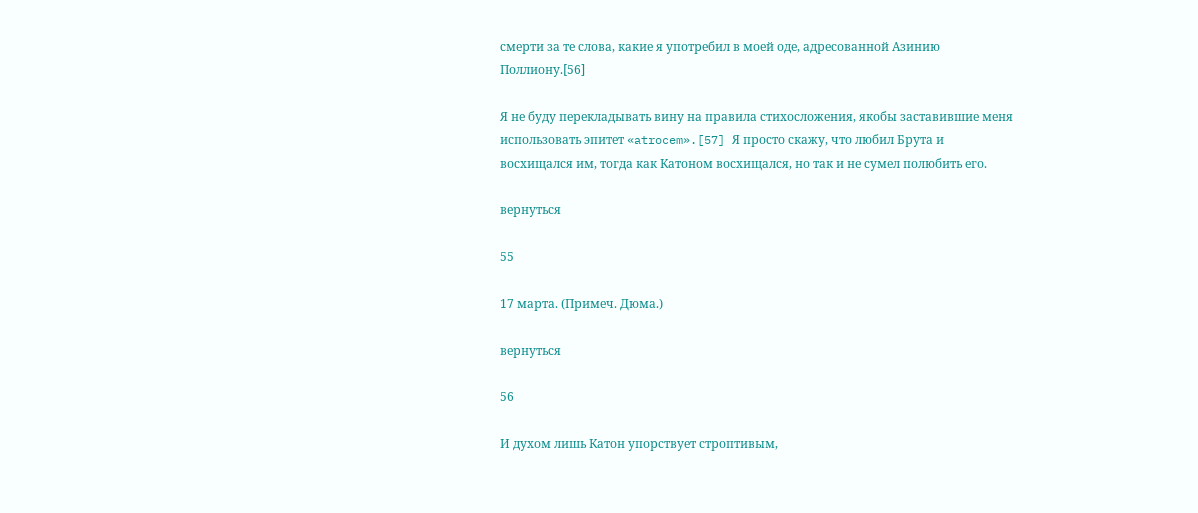смерти за те слова, какие я употребил в моей оде, адресованной Азинию Поллиону.[56]

Я не буду перекладывать вину на правила стихосложения, якобы заставившие меня использовать эпитет «atrocem».[57] Я просто скажу, что любил Брута и восхищался им, тогда как Катоном восхищался, но так и не сумел полюбить его.

вернуться

55

17 марта. (Примеч. Дюма.)

вернуться

56

И духом лишь Катон упорствует строптивым,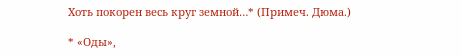Хоть покорен весь круг земной…* (Примеч. Дюма.)

* «Оды»,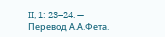II, 1: 23–24. — Перевод А.А.Фета.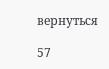вернуться

57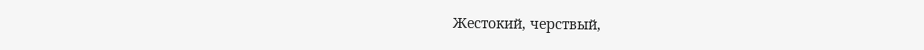Жестокий, черствый,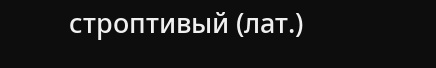строптивый (лат.)